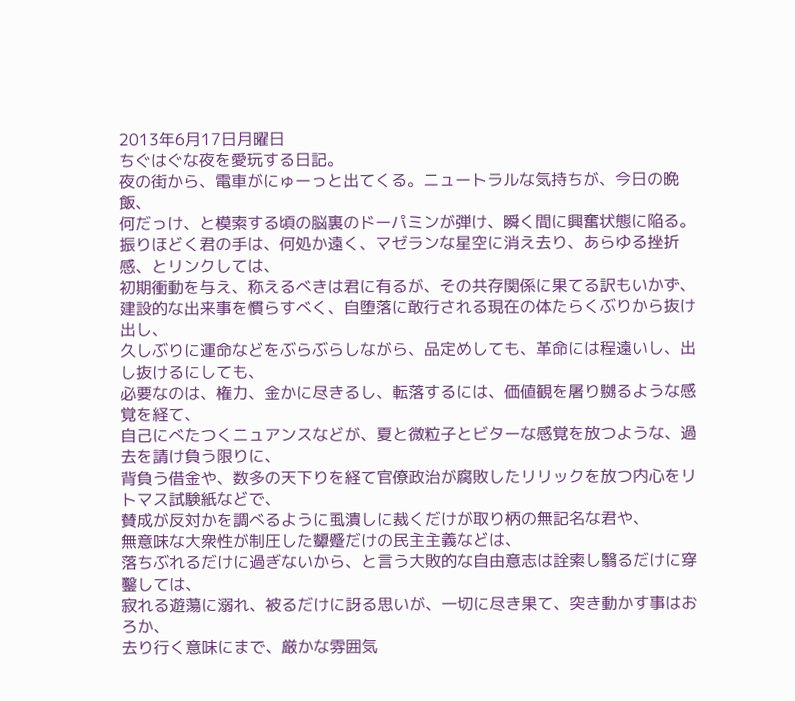2013年6月17日月曜日
ちぐはぐな夜を愛玩する日記。
夜の街から、電車がにゅーっと出てくる。ニュートラルな気持ちが、今日の晩飯、
何だっけ、と模索する頃の脳裏のドーパミンが弾け、瞬く間に興奮状態に陥る。
振りほどく君の手は、何処か遠く、マゼランな星空に消え去り、あらゆる挫折感、とリンクしては、
初期衝動を与え、称えるべきは君に有るが、その共存関係に果てる訳もいかず、
建設的な出来事を慣らすべく、自堕落に敢行される現在の体たらくぶりから抜け出し、
久しぶりに運命などをぶらぶらしながら、品定めしても、革命には程遠いし、出し抜けるにしても、
必要なのは、権力、金かに尽きるし、転落するには、価値観を屠り嬲るような感覚を経て、
自己にべたつくニュアンスなどが、夏と微粒子とビターな感覚を放つような、過去を請け負う限りに、
背負う借金や、数多の天下りを経て官僚政治が腐敗したリリックを放つ内心をリトマス試験紙などで、
賛成が反対かを調べるように虱潰しに裁くだけが取り柄の無記名な君や、
無意味な大衆性が制圧した顰蹙だけの民主主義などは、
落ちぶれるだけに過ぎないから、と言う大敗的な自由意志は詮索し翳るだけに穿鑿しては、
寂れる遊蕩に溺れ、被るだけに訝る思いが、一切に尽き果て、突き動かす事はおろか、
去り行く意味にまで、厳かな雰囲気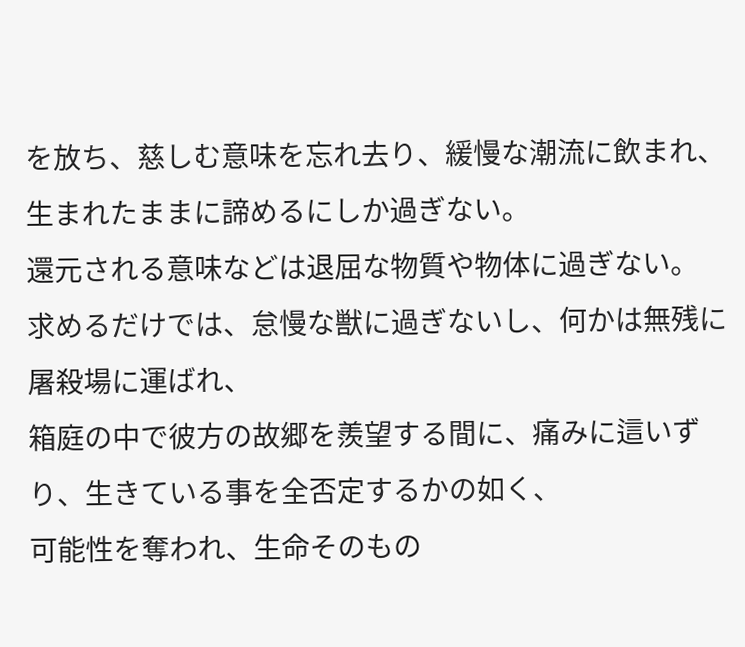を放ち、慈しむ意味を忘れ去り、緩慢な潮流に飲まれ、
生まれたままに諦めるにしか過ぎない。
還元される意味などは退屈な物質や物体に過ぎない。
求めるだけでは、怠慢な獣に過ぎないし、何かは無残に屠殺場に運ばれ、
箱庭の中で彼方の故郷を羨望する間に、痛みに這いずり、生きている事を全否定するかの如く、
可能性を奪われ、生命そのもの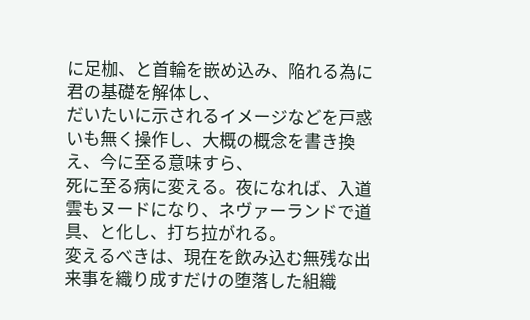に足枷、と首輪を嵌め込み、陥れる為に君の基礎を解体し、
だいたいに示されるイメージなどを戸惑いも無く操作し、大概の概念を書き換え、今に至る意味すら、
死に至る病に変える。夜になれば、入道雲もヌードになり、ネヴァーランドで道具、と化し、打ち拉がれる。
変えるべきは、現在を飲み込む無残な出来事を織り成すだけの堕落した組織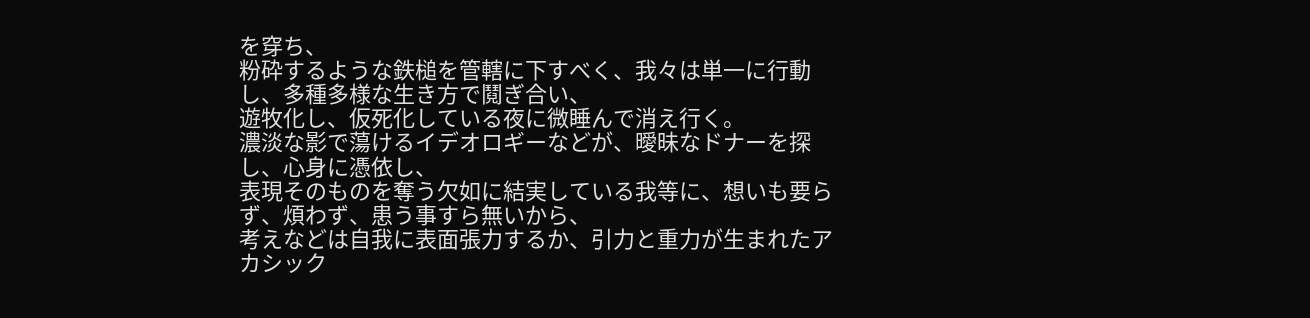を穿ち、
粉砕するような鉄槌を管轄に下すべく、我々は単一に行動し、多種多様な生き方で鬩ぎ合い、
遊牧化し、仮死化している夜に微睡んで消え行く。
濃淡な影で蕩けるイデオロギーなどが、曖昧なドナーを探し、心身に憑依し、
表現そのものを奪う欠如に結実している我等に、想いも要らず、煩わず、患う事すら無いから、
考えなどは自我に表面張力するか、引力と重力が生まれたアカシック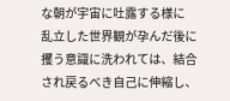な朝が宇宙に吐露する様に
乱立した世界観が孕んだ後に攫う意識に洗われては、結合され戻るべき自己に伸縮し、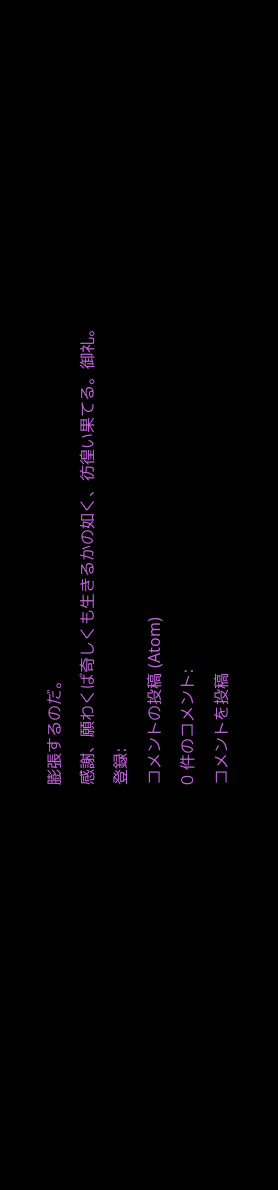膨張するのだ。
感謝、願わくば奇しくも生きるかの如く、彷徨い果てる。御礼。
登録:
コメントの投稿 (Atom)
0 件のコメント:
コメントを投稿